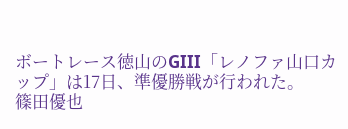ボートレース徳山のGIII「レノファ山口カップ」は17日、準優勝戦が行われた。
篠田優也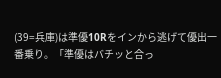(39=兵庫)は準優10Rをインから逃げて優出一番乗り。「準優はバチッと合っ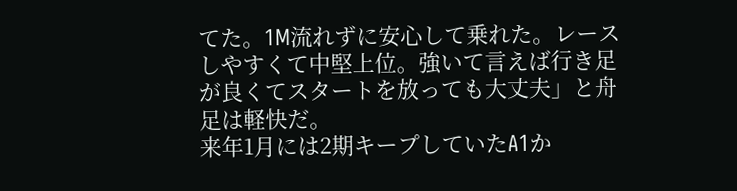てた。1M流れずに安心して乗れた。レースしやすくて中堅上位。強いて言えば行き足が良くてスタートを放っても大丈夫」と舟足は軽快だ。
来年1月には2期キープしていたA1か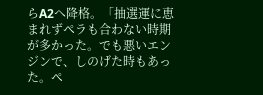らA2へ降格。「抽選運に恵まれずペラも合わない時期が多かった。でも悪いエンジンで、しのげた時もあった。ペ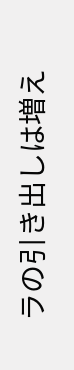ラの引き出しは増え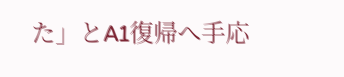た」とA1復帰へ手応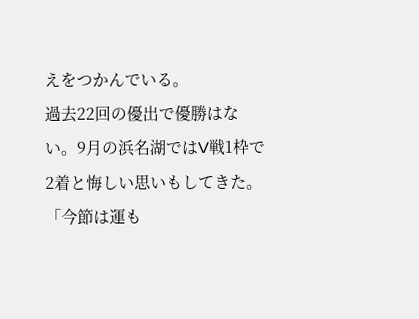えをつかんでいる。
過去22回の優出で優勝はない。9月の浜名湖ではV戦1枠で2着と悔しい思いもしてきた。「今節は運も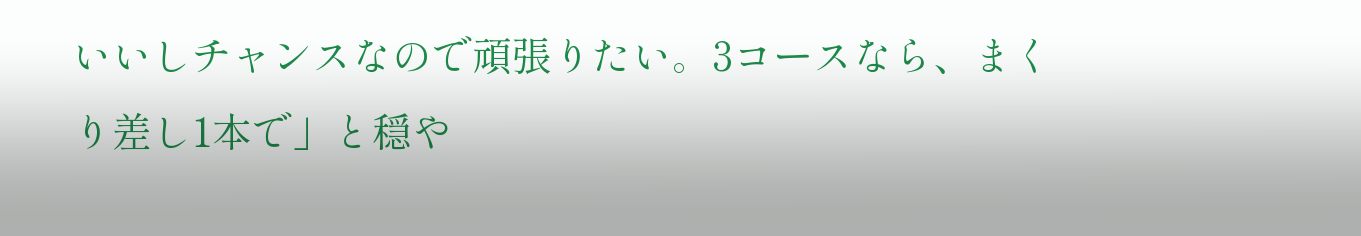いいしチャンスなので頑張りたい。3コースなら、まくり差し1本で」と穏や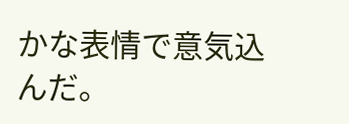かな表情で意気込んだ。